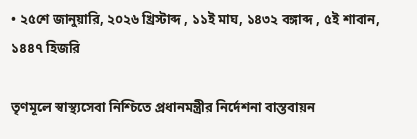• ২৫শে জানুয়ারি, ২০২৬ খ্রিস্টাব্দ , ১১ই মাঘ, ১৪৩২ বঙ্গাব্দ , ৫ই শাবান, ১৪৪৭ হিজরি

তৃণমূলে স্বাস্থ্যসেবা নিশ্চিতে প্রধানমন্ত্রীর নির্দেশনা বাস্তবায়ন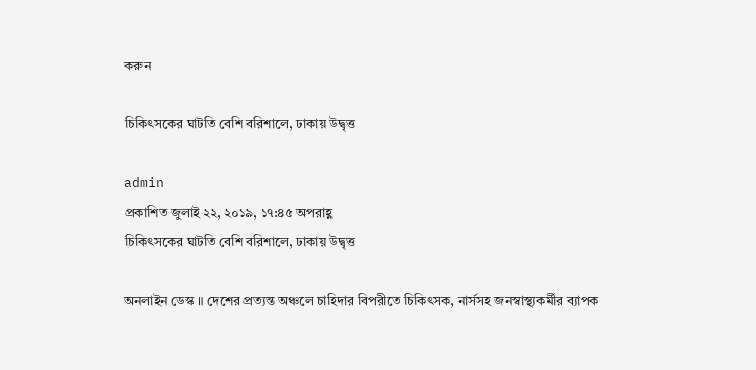করুন

চিকিৎসকের ঘাটতি বেশি বরিশালে, ঢাকায় উদ্বৃত্ত

admin
প্রকাশিত জুলাই ২২, ২০১৯, ১৭:৪৫ অপরাহ্ণ
চিকিৎসকের ঘাটতি বেশি বরিশালে, ঢাকায় উদ্বৃত্ত

অনলাইন ডেস্ক ॥ দেশের প্রত্যন্ত অঞ্চলে চাহিদার বিপরীতে চিকিৎসক, নার্সসহ জনস্বাস্থ্যকর্মীর ব্যাপক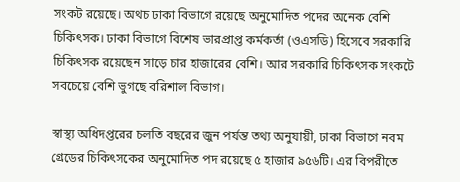সংকট রয়েছে। অথচ ঢাকা বিভাগে রয়েছে অনুমোদিত পদের অনেক বেশি চিকিৎসক। ঢাকা বিভাগে বিশেষ ভারপ্রাপ্ত কর্মকর্তা (ওএসডি) হিসেবে সরকারি চিকিৎসক রয়েছেন সাড়ে চার হাজারের বেশি। আর সরকারি চিকিৎসক সংকটে সবচেয়ে বেশি ভুগছে বরিশাল বিভাগ।

স্বাস্থ্য অধিদপ্তরের চলতি বছরের জুন পর্যন্ত তথ্য অনুযায়ী, ঢাকা বিভাগে নবম গ্রেডের চিকিৎসকের অনুমোদিত পদ রয়েছে ৫ হাজার ৯৫৬টি। এর বিপরীতে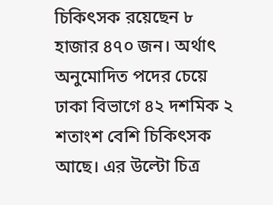চিকিৎসক রয়েছেন ৮ হাজার ৪৭০ জন। অর্থাৎ অনুমোদিত পদের চেয়ে ঢাকা বিভাগে ৪২ দশমিক ২ শতাংশ বেশি চিকিৎসক আছে। এর উল্টো চিত্র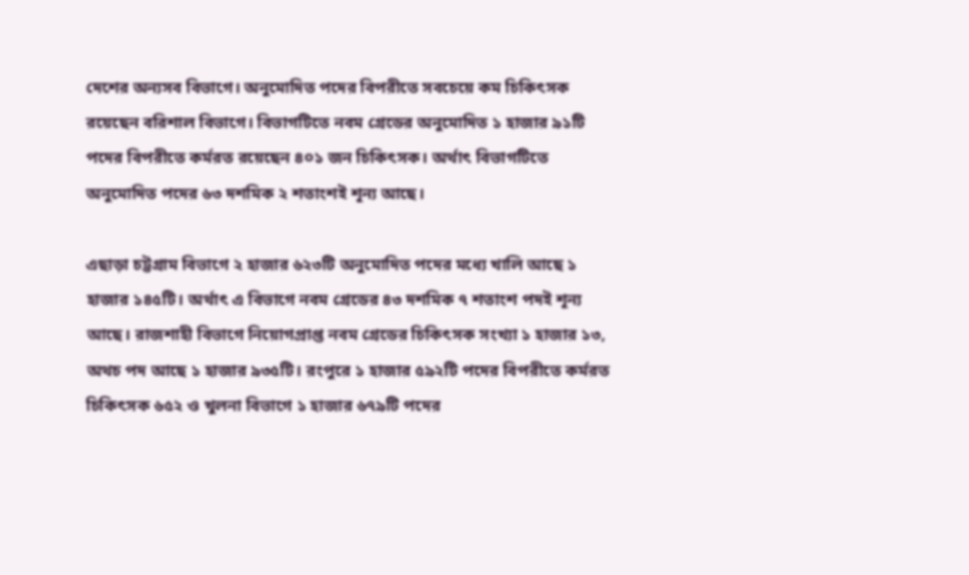দেশের অন্যসব বিভাগে। অনুমোদিত পদের বিপরীতে সবচেয়ে কম চিকিৎসক রয়েছেন বরিশাল বিভাগে। বিভাগটিতে নবম গ্রেডের অনুমোদিত ১ হাজার ৯১টি পদের বিপরীতে কর্মরত রয়েছেন ৪০১ জন চিকিৎসক। অর্থাৎ বিভাগটিতে অনুমোদিত পদের ৬৩ দশমিক ২ শতাংশই শূন্য আছে।

এছাড়া চট্টগ্রাম বিভাগে ২ হাজার ৬২৩টি অনুমোদিত পদের মধ্যে খালি আছে ১ হাজার ১৪৫টি। অর্থাৎ এ বিভাগে নবম গ্রেডের ৪৩ দশমিক ৭ শতাংশ পদই শূন্য আছে। রাজশাহী বিভাগে নিয়োগপ্রাপ্ত নবম গ্রেডের চিকিৎসক সংখ্যা ১ হাজার ১৩, অথচ পদ আছে ১ হাজার ৯৩৫টি। রংপুরে ১ হাজার ৫৯২টি পদের বিপরীতে কর্মরত চিকিৎসক ৬৫২ ও খুলনা বিভাগে ১ হাজার ৬৭৯টি পদের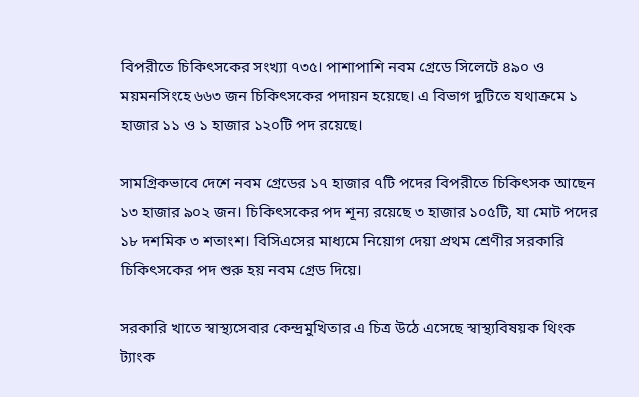বিপরীতে চিকিৎসকের সংখ্যা ৭৩৫। পাশাপাশি নবম গ্রেডে সিলেটে ৪৯০ ও ময়মনসিংহে ৬৬৩ জন চিকিৎসকের পদায়ন হয়েছে। এ বিভাগ দুটিতে যথাক্রমে ১ হাজার ১১ ও ১ হাজার ১২০টি পদ রয়েছে।

সামগ্রিকভাবে দেশে নবম গ্রেডের ১৭ হাজার ৭টি পদের বিপরীতে চিকিৎসক আছেন ১৩ হাজার ৯০২ জন। চিকিৎসকের পদ শূন্য রয়েছে ৩ হাজার ১০৫টি, যা মোট পদের ১৮ দশমিক ৩ শতাংশ। বিসিএসের মাধ্যমে নিয়োগ দেয়া প্রথম শ্রেণীর সরকারি চিকিৎসকের পদ শুরু হয় নবম গ্রেড দিয়ে।

সরকারি খাতে স্বাস্থ্যসেবার কেন্দ্রমুখিতার এ চিত্র উঠে এসেছে স্বাস্থ্যবিষয়ক থিংক ট্যাংক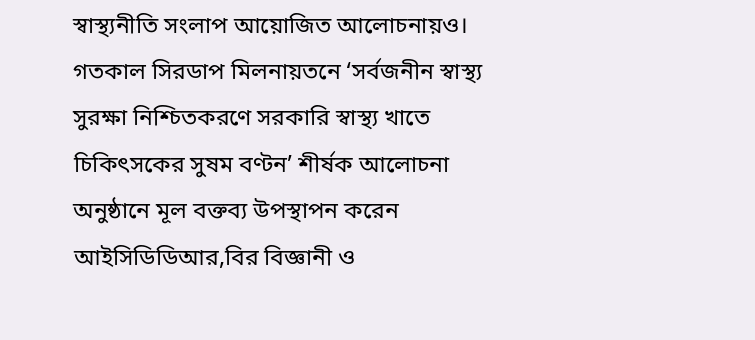স্বাস্থ্যনীতি সংলাপ আয়োজিত আলোচনায়ও। গতকাল সিরডাপ মিলনায়তনে ‘সর্বজনীন স্বাস্থ্য সুরক্ষা নিশ্চিতকরণে সরকারি স্বাস্থ্য খাতে চিকিৎসকের সুষম বণ্টন’ শীর্ষক আলোচনা অনুষ্ঠানে মূল বক্তব্য উপস্থাপন করেন আইসিডিডিআর,বির বিজ্ঞানী ও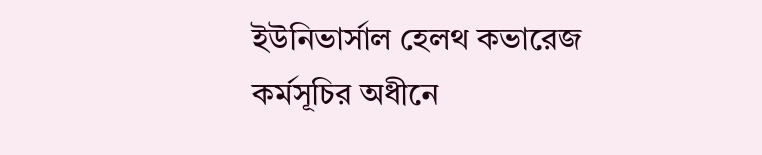ইউনিভার্সাল হেলথ কভারেজ কর্মসূচির অধীনে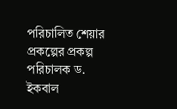পরিচালিত শেয়ার প্রকল্পের প্রকল্প পরিচালক ড. ইকবাল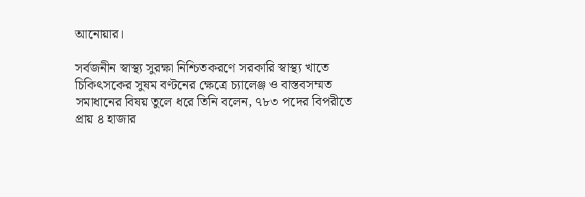আনোয়ার।

সর্বজনীন স্বাস্থ্য সুরক্ষা নিশ্চিতকরণে সরকারি স্বাস্থ্য খাতে চিকিৎসকের সুষম বণ্টনের ক্ষেত্রে চ্যালেঞ্জ ও বাস্তবসম্মত সমাধানের বিষয় তুলে ধরে তিনি বলেন, ৭৮৩ পদের বিপরীতে প্রায় ৪ হাজার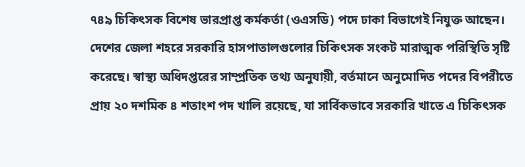৭৪৯ চিকিৎসক বিশেষ ভারপ্রাপ্ত কর্মকর্তা (ওএসডি) পদে ঢাকা বিভাগেই নিযুক্ত আছেন। দেশের জেলা শহরে সরকারি হাসপাতালগুলোর চিকিৎসক সংকট মারাত্মক পরিস্থিতি সৃষ্টি করেছে। স্বাস্থ্য অধিদপ্তরের সাম্প্রতিক তথ্য অনুযায়ী, বর্তমানে অনুমোদিত পদের বিপরীতে প্রায় ২০ দশমিক ৪ শতাংশ পদ খালি রয়েছে, যা সার্বিকভাবে সরকারি খাতে এ চিকিৎসক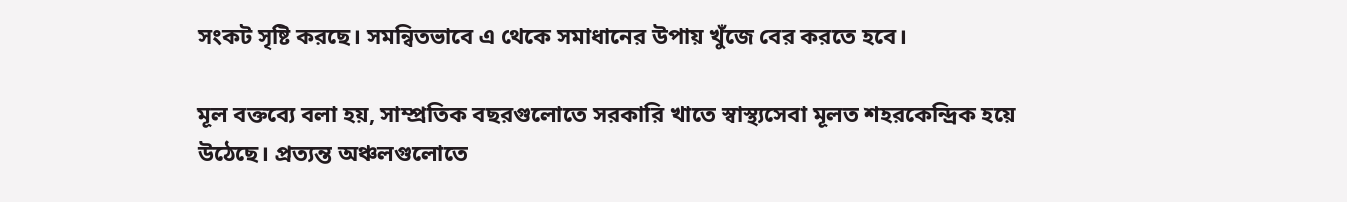সংকট সৃষ্টি করছে। সমন্বিতভাবে এ থেকে সমাধানের উপায় খুঁজে বের করতে হবে।

মূল বক্তব্যে বলা হয়, সাম্প্রতিক বছরগুলোতে সরকারি খাতে স্বাস্থ্যসেবা মূলত শহরকেন্দ্রিক হয়ে উঠেছে। প্রত্যন্ত অঞ্চলগুলোতে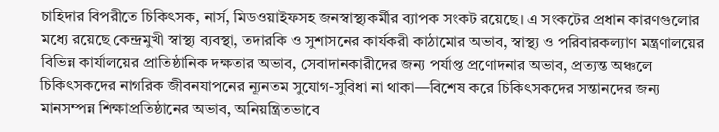চাহিদার বিপরীতে চিকিৎসক, নার্স, মিডওয়াইফসহ জনস্বাস্থ্যকর্মীর ব্যাপক সংকট রয়েছে। এ সংকটের প্রধান কারণগুলোর মধ্যে রয়েছে কেন্দ্রমুখী স্বাস্থ্য ব্যবস্থা, তদারকি ও সুশাসনের কার্যকরী কাঠামোর অভাব, স্বাস্থ্য ও পরিবারকল্যাণ মন্ত্রণালয়ের বিভিন্ন কার্যালয়ের প্রাতিষ্ঠানিক দক্ষতার অভাব, সেবাদানকারীদের জন্য পর্যাপ্ত প্রণোদনার অভাব, প্রত্যন্ত অঞ্চলে চিকিৎসকদের নাগরিক জীবনযাপনের ন্যূনতম সুযোগ-সুবিধা না থাকা—বিশেষ করে চিকিৎসকদের সন্তানদের জন্য মানসম্পন্ন শিক্ষাপ্রতিষ্ঠানের অভাব, অনিয়ন্ত্রিতভাবে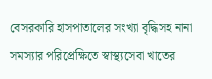বেসরকারি হাসপাতালের সংখ্যা বৃদ্ধিসহ নানা সমস্যার পরিপ্রেক্ষিতে স্বাস্থ্যসেবা খাতের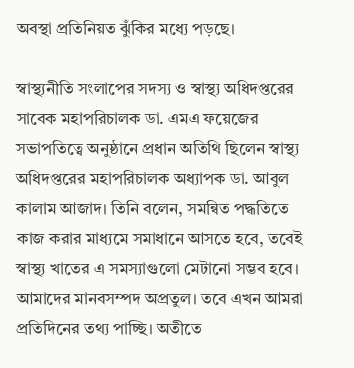অবস্থা প্রতিনিয়ত ঝুঁকির মধ্যে পড়ছে।

স্বাস্থ্যনীতি সংলাপের সদস্য ও স্বাস্থ্য অধিদপ্তরের সাবেক মহাপরিচালক ডা. এমএ ফয়েজের সভাপতিত্বে অনুষ্ঠানে প্রধান অতিথি ছিলেন স্বাস্থ্য অধিদপ্তরের মহাপরিচালক অধ্যাপক ডা. আবুল কালাম আজাদ। তিনি বলেন, সমন্বিত পদ্ধতিতে কাজ করার মাধ্যমে সমাধানে আসতে হবে, তবেই স্বাস্থ্য খাতের এ সমস্যাগুলো মেটানো সম্ভব হবে। আমাদের মানবসম্পদ অপ্রতুল। তবে এখন আমরা প্রতিদিনের তথ্য পাচ্ছি। অতীতে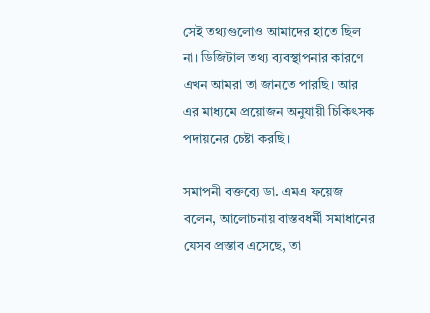সেই তথ্যগুলোও আমাদের হাতে ছিল না। ডিজিটাল তথ্য ব্যবস্থাপনার কারণে এখন আমরা তা জানতে পারছি। আর এর মাধ্যমে প্রয়োজন অনুযায়ী চিকিৎসক পদায়নের চেষ্টা করছি।

সমাপনী বক্তব্যে ডা. এমএ ফয়েজ বলেন, আলোচনায় বাস্তবধর্মী সমাধানের যেসব প্রস্তাব এসেছে, তা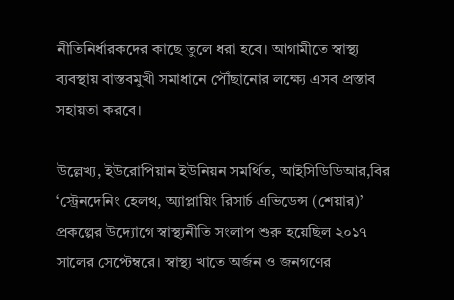নীতিনির্ধারকদের কাছে তুলে ধরা হবে। আগামীতে স্বাস্থ্য ব্যবস্থায় বাস্তবমুখী সমাধানে পৌঁছানোর লক্ষ্যে এসব প্রস্তাব সহায়তা করবে।

উল্লেখ্য, ইউরোপিয়ান ইউনিয়ন সমর্থিত, আইসিডিডিআর,বির ‘স্ট্রেনদেনিং হেলথ, অ্যাপ্লায়িং রিসার্চ এভিডেন্স (শেয়ার)’ প্রকল্পের উদ্যোগে স্বাস্থ্যনীতি সংলাপ শুরু হয়েছিল ২০১৭ সালের সেপ্টেম্বরে। স্বাস্থ্য খাতে অর্জন ও জনগণের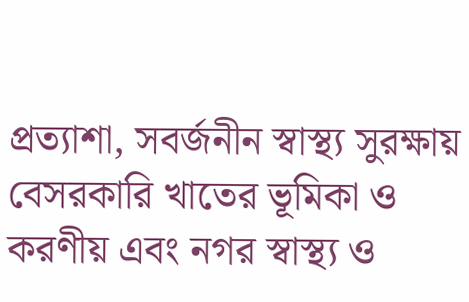প্রত্যাশা, সবর্জনীন স্বাস্থ্য সুরক্ষায় বেসরকারি খাতের ভূমিকা ও করণীয় এবং নগর স্বাস্থ্য ও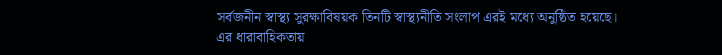সর্বজনীন স্বাস্থ্য সুরক্ষাবিষয়ক তিনটি স্বাস্থ্যনীতি সংলাপ এরই মধ্যে অনুষ্ঠিত হয়েছে। এর ধারাবাহিকতায়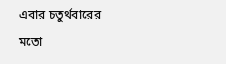এবার চতুর্থবারের মতো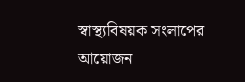স্বাস্থ্যবিষয়ক সংলাপের আয়োজন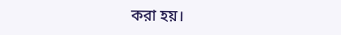করা হয়।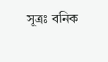সূত্রঃ বনিক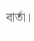বার্তা।